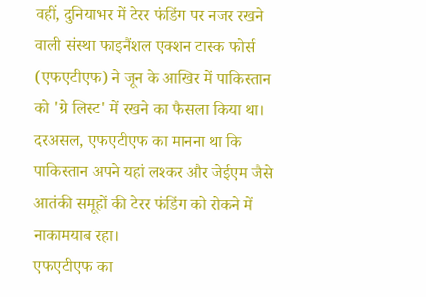वहीं, दुनियाभर में टेरर फंडिंग पर नजर रखने वाली संस्था फाइनैंशल एक्शन टास्क फोर्स (एफएटीएफ) ने जून के आखिर में पाकिस्तान को 'ग्रे लिस्ट' में रखने का फैसला किया था। दरअसल, एफएटीएफ का मानना था कि पाकिस्तान अपने यहां लश्कर और जेईएम जैसे आतंकी समूहों की टेरर फंडिंग को रोकने में नाकामयाब रहा।
एफएटीएफ का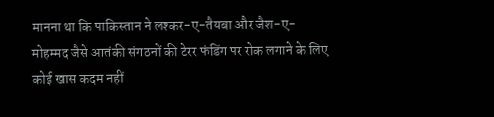मानना था कि पाकिस्तान ने लश्कर-ए-तैयबा और जैश-ए-मोहम्मद जैसे आतंकी संगठनों की टेरर फंडिंग पर रोक लगाने के लिए कोई खास कदम नहीं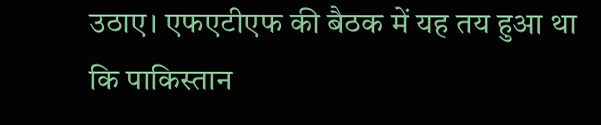उठाए। एफएटीएफ की बैठक में यह तय हुआ था कि पाकिस्तान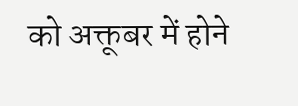को अक्तूबर में होने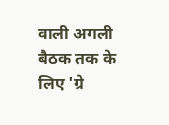वाली अगली बैठक तक के लिए 'ग्रे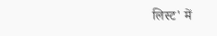लिस्ट' में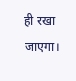ही रखा जाएगा।